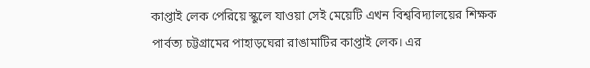কাপ্তাই লেক পেরিয়ে স্কুলে যাওয়া সেই মেয়েটি এখন বিশ্ববিদ্যালয়ের শিক্ষক
পার্বত্য চট্টগ্রামের পাহাড়ঘেরা রাঙামাটির কাপ্তাই লেক। এর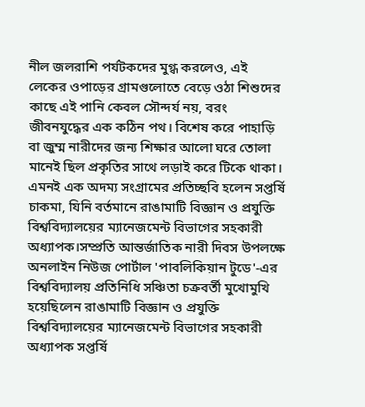নীল জলরাশি পর্যটকদের মুগ্ধ করলেও, এই লেকের ওপাড়ের গ্রামগুলোতে বেড়ে ওঠা শিশুদের কাছে এই পানি কেবল সৌন্দর্য নয়, বরং জীবনযুদ্ধের এক কঠিন পথ। বিশেষ করে পাহাড়ি বা জুম্ম নারীদের জন্য শিক্ষার আলো ঘরে তোলা মানেই ছিল প্রকৃতির সাথে লড়াই করে টিকে থাকা। এমনই এক অদম্য সংগ্রামের প্রতিচ্ছবি হলেন সপ্তর্ষি চাকমা, যিনি বর্তমানে রাঙামাটি বিজ্ঞান ও প্রযুক্তি বিশ্ববিদ্যালয়ের ম্যানেজমেন্ট বিভাগের সহকারী অধ্যাপক।সম্প্রতি আন্তর্জাতিক নারী দিবস উপলক্ষে অনলাইন নিউজ পোর্টাল 'পাবলিকিয়ান টুডে'-এর বিশ্ববিদ্যালয় প্রতিনিধি সঞ্চিতা চক্রবর্তী মুখোমুখি হয়েছিলেন রাঙামাটি বিজ্ঞান ও প্রযুক্তি বিশ্ববিদ্যালয়ের ম্যানেজমেন্ট বিভাগের সহকারী অধ্যাপক সপ্তর্ষি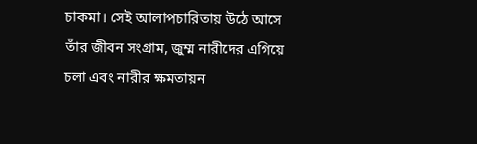চাকমা। সেই আলাপচারিতায় উঠে আসে তাঁর জীবন সংগ্রাম, জুম্ম নারীদের এগিয়ে চলা এবং নারীর ক্ষমতায়ন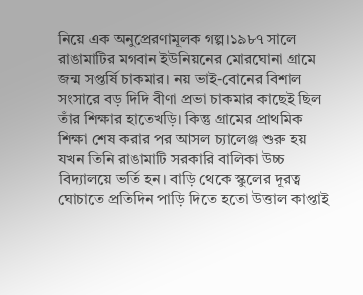নিয়ে এক অনুপ্রেরণামূলক গল্প।১৯৮৭ সালে রাঙামাটির মগবান ইউনিয়নের মোরঘোনা গ্রামে জন্ম সপ্তর্ষি চাকমার। নয় ভাই-বোনের বিশাল সংসারে বড় দিদি বীণা প্রভা চাকমার কাছেই ছিল তাঁর শিক্ষার হাতেখড়ি। কিন্তু গ্রামের প্রাথমিক শিক্ষা শেষ করার পর আসল চ্যালেঞ্জ শুরু হয় যখন তিনি রাঙামাটি সরকারি বালিকা উচ্চ বিদ্যালয়ে ভর্তি হন। বাড়ি থেকে স্কুলের দূরত্ব ঘোচাতে প্রতিদিন পাড়ি দিতে হতো উত্তাল কাপ্তাই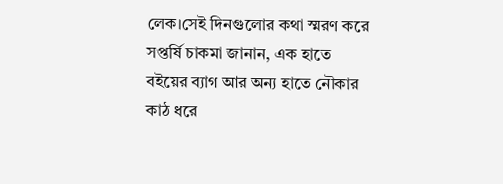লেক।সেই দিনগুলোর কথা স্মরণ করে সপ্তর্ষি চাকমা জানান, এক হাতে বইয়ের ব্যাগ আর অন্য হাতে নৌকার কাঠ ধরে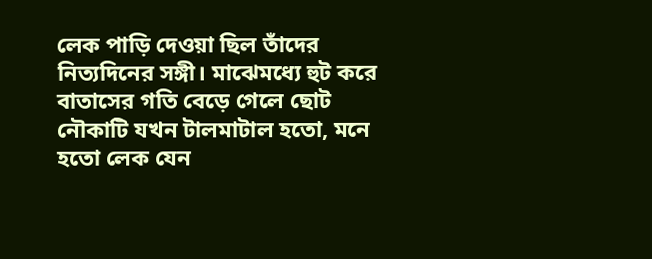লেক পাড়ি দেওয়া ছিল তাঁদের নিত্যদিনের সঙ্গী। মাঝেমধ্যে হুট করে বাতাসের গতি বেড়ে গেলে ছোট নৌকাটি যখন টালমাটাল হতো, মনে হতো লেক যেন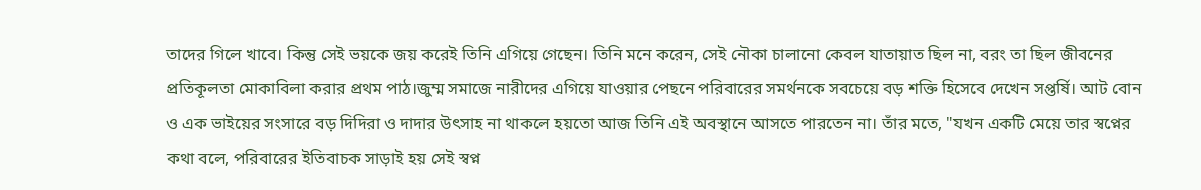তাদের গিলে খাবে। কিন্তু সেই ভয়কে জয় করেই তিনি এগিয়ে গেছেন। তিনি মনে করেন, সেই নৌকা চালানো কেবল যাতায়াত ছিল না, বরং তা ছিল জীবনের প্রতিকূলতা মোকাবিলা করার প্রথম পাঠ।জুম্ম সমাজে নারীদের এগিয়ে যাওয়ার পেছনে পরিবারের সমর্থনকে সবচেয়ে বড় শক্তি হিসেবে দেখেন সপ্তর্ষি। আট বোন ও এক ভাইয়ের সংসারে বড় দিদিরা ও দাদার উৎসাহ না থাকলে হয়তো আজ তিনি এই অবস্থানে আসতে পারতেন না। তাঁর মতে, "যখন একটি মেয়ে তার স্বপ্নের কথা বলে, পরিবারের ইতিবাচক সাড়াই হয় সেই স্বপ্ন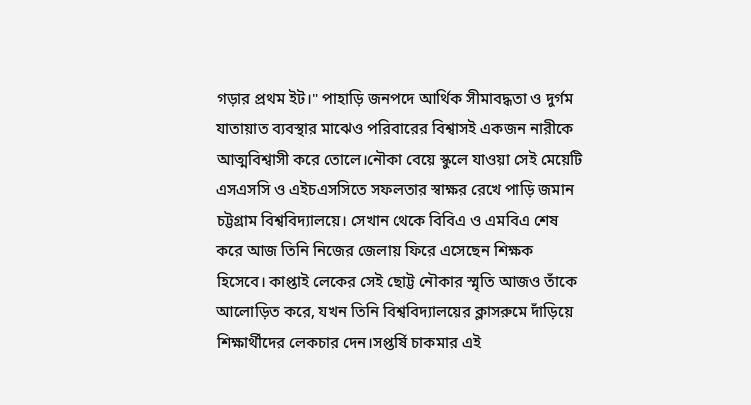গড়ার প্রথম ইট।" পাহাড়ি জনপদে আর্থিক সীমাবদ্ধতা ও দুর্গম যাতায়াত ব্যবস্থার মাঝেও পরিবারের বিশ্বাসই একজন নারীকে আত্মবিশ্বাসী করে তোলে।নৌকা বেয়ে স্কুলে যাওয়া সেই মেয়েটি এসএসসি ও এইচএসসিতে সফলতার স্বাক্ষর রেখে পাড়ি জমান চট্টগ্রাম বিশ্ববিদ্যালয়ে। সেখান থেকে বিবিএ ও এমবিএ শেষ করে আজ তিনি নিজের জেলায় ফিরে এসেছেন শিক্ষক হিসেবে। কাপ্তাই লেকের সেই ছোট্ট নৌকার স্মৃতি আজও তাঁকে আলোড়িত করে, যখন তিনি বিশ্ববিদ্যালয়ের ক্লাসরুমে দাঁড়িয়ে শিক্ষার্থীদের লেকচার দেন।সপ্তর্ষি চাকমার এই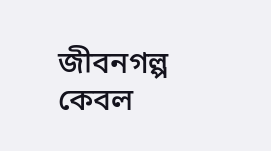জীবনগল্প কেবল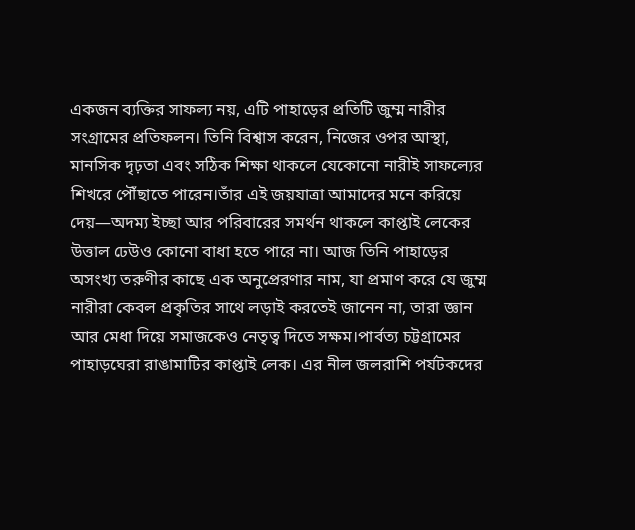একজন ব্যক্তির সাফল্য নয়, এটি পাহাড়ের প্রতিটি জুম্ম নারীর সংগ্রামের প্রতিফলন। তিনি বিশ্বাস করেন, নিজের ওপর আস্থা, মানসিক দৃঢ়তা এবং সঠিক শিক্ষা থাকলে যেকোনো নারীই সাফল্যের শিখরে পৌঁছাতে পারেন।তাঁর এই জয়যাত্রা আমাদের মনে করিয়ে দেয়—অদম্য ইচ্ছা আর পরিবারের সমর্থন থাকলে কাপ্তাই লেকের উত্তাল ঢেউও কোনো বাধা হতে পারে না। আজ তিনি পাহাড়ের অসংখ্য তরুণীর কাছে এক অনুপ্রেরণার নাম, যা প্রমাণ করে যে জুম্ম নারীরা কেবল প্রকৃতির সাথে লড়াই করতেই জানেন না, তারা জ্ঞান আর মেধা দিয়ে সমাজকেও নেতৃত্ব দিতে সক্ষম।পার্বত্য চট্টগ্রামের পাহাড়ঘেরা রাঙামাটির কাপ্তাই লেক। এর নীল জলরাশি পর্যটকদের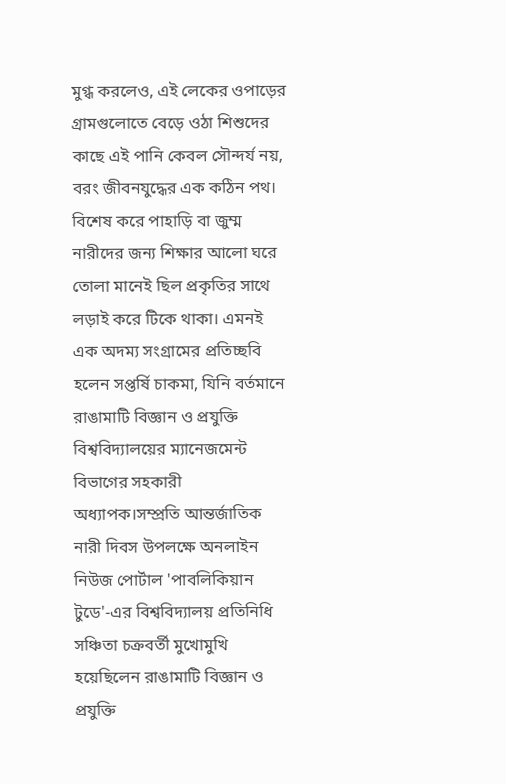মুগ্ধ করলেও, এই লেকের ওপাড়ের গ্রামগুলোতে বেড়ে ওঠা শিশুদের কাছে এই পানি কেবল সৌন্দর্য নয়, বরং জীবনযুদ্ধের এক কঠিন পথ। বিশেষ করে পাহাড়ি বা জুম্ম নারীদের জন্য শিক্ষার আলো ঘরে তোলা মানেই ছিল প্রকৃতির সাথে লড়াই করে টিকে থাকা। এমনই এক অদম্য সংগ্রামের প্রতিচ্ছবি হলেন সপ্তর্ষি চাকমা, যিনি বর্তমানে রাঙামাটি বিজ্ঞান ও প্রযুক্তি বিশ্ববিদ্যালয়ের ম্যানেজমেন্ট বিভাগের সহকারী অধ্যাপক।সম্প্রতি আন্তর্জাতিক নারী দিবস উপলক্ষে অনলাইন নিউজ পোর্টাল 'পাবলিকিয়ান টুডে'-এর বিশ্ববিদ্যালয় প্রতিনিধি সঞ্চিতা চক্রবর্তী মুখোমুখি হয়েছিলেন রাঙামাটি বিজ্ঞান ও প্রযুক্তি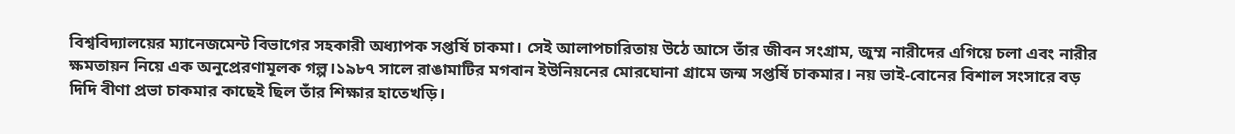বিশ্ববিদ্যালয়ের ম্যানেজমেন্ট বিভাগের সহকারী অধ্যাপক সপ্তর্ষি চাকমা। সেই আলাপচারিতায় উঠে আসে তাঁর জীবন সংগ্রাম, জুম্ম নারীদের এগিয়ে চলা এবং নারীর ক্ষমতায়ন নিয়ে এক অনুপ্রেরণামূলক গল্প।১৯৮৭ সালে রাঙামাটির মগবান ইউনিয়নের মোরঘোনা গ্রামে জন্ম সপ্তর্ষি চাকমার। নয় ভাই-বোনের বিশাল সংসারে বড় দিদি বীণা প্রভা চাকমার কাছেই ছিল তাঁর শিক্ষার হাতেখড়ি।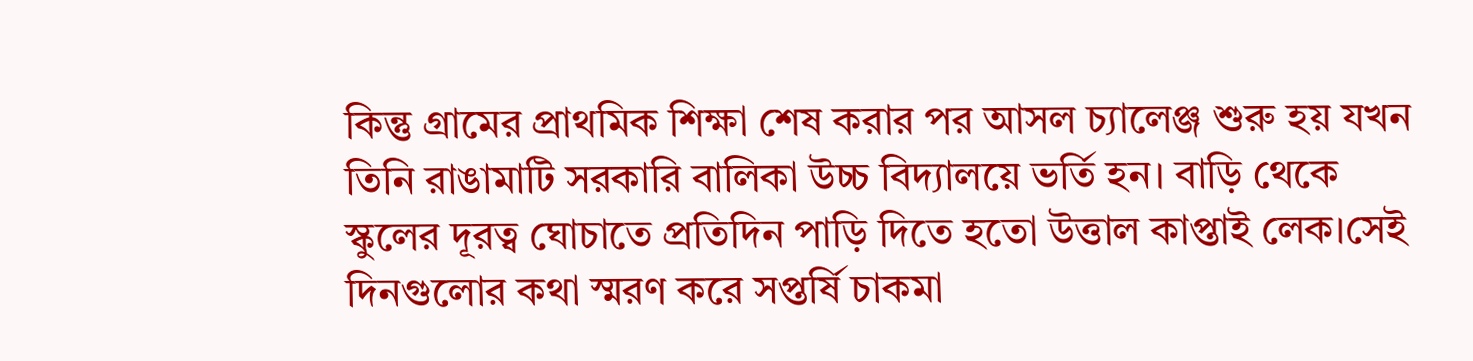কিন্তু গ্রামের প্রাথমিক শিক্ষা শেষ করার পর আসল চ্যালেঞ্জ শুরু হয় যখন তিনি রাঙামাটি সরকারি বালিকা উচ্চ বিদ্যালয়ে ভর্তি হন। বাড়ি থেকে স্কুলের দূরত্ব ঘোচাতে প্রতিদিন পাড়ি দিতে হতো উত্তাল কাপ্তাই লেক।সেই দিনগুলোর কথা স্মরণ করে সপ্তর্ষি চাকমা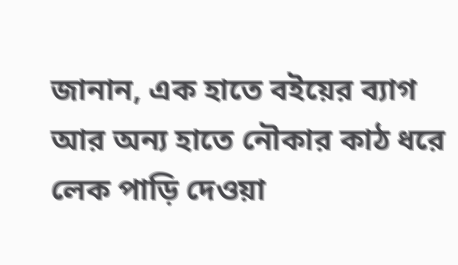জানান, এক হাতে বইয়ের ব্যাগ আর অন্য হাতে নৌকার কাঠ ধরে লেক পাড়ি দেওয়া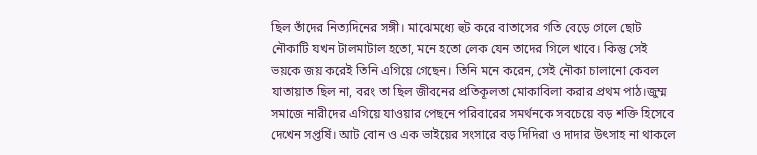ছিল তাঁদের নিত্যদিনের সঙ্গী। মাঝেমধ্যে হুট করে বাতাসের গতি বেড়ে গেলে ছোট নৌকাটি যখন টালমাটাল হতো, মনে হতো লেক যেন তাদের গিলে খাবে। কিন্তু সেই ভয়কে জয় করেই তিনি এগিয়ে গেছেন। তিনি মনে করেন, সেই নৌকা চালানো কেবল যাতায়াত ছিল না, বরং তা ছিল জীবনের প্রতিকূলতা মোকাবিলা করার প্রথম পাঠ।জুম্ম সমাজে নারীদের এগিয়ে যাওয়ার পেছনে পরিবারের সমর্থনকে সবচেয়ে বড় শক্তি হিসেবে দেখেন সপ্তর্ষি। আট বোন ও এক ভাইয়ের সংসারে বড় দিদিরা ও দাদার উৎসাহ না থাকলে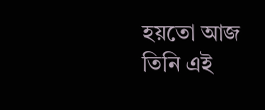হয়তো আজ তিনি এই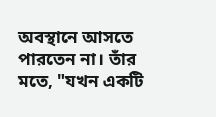অবস্থানে আসতে পারতেন না। তাঁর মতে, "যখন একটি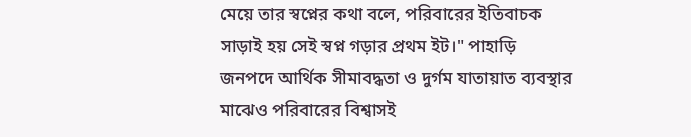মেয়ে তার স্বপ্নের কথা বলে, পরিবারের ইতিবাচক সাড়াই হয় সেই স্বপ্ন গড়ার প্রথম ইট।" পাহাড়ি জনপদে আর্থিক সীমাবদ্ধতা ও দুর্গম যাতায়াত ব্যবস্থার মাঝেও পরিবারের বিশ্বাসই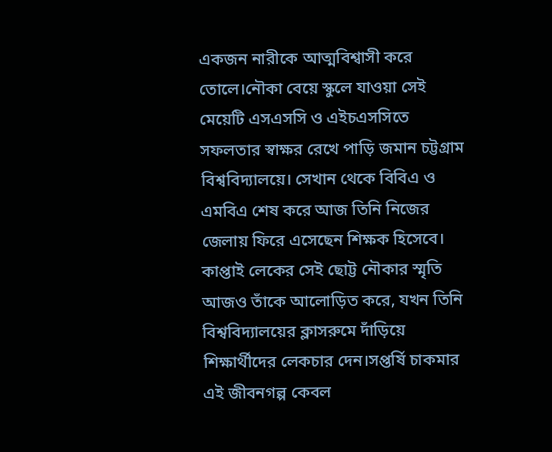একজন নারীকে আত্মবিশ্বাসী করে তোলে।নৌকা বেয়ে স্কুলে যাওয়া সেই মেয়েটি এসএসসি ও এইচএসসিতে সফলতার স্বাক্ষর রেখে পাড়ি জমান চট্টগ্রাম বিশ্ববিদ্যালয়ে। সেখান থেকে বিবিএ ও এমবিএ শেষ করে আজ তিনি নিজের জেলায় ফিরে এসেছেন শিক্ষক হিসেবে। কাপ্তাই লেকের সেই ছোট্ট নৌকার স্মৃতি আজও তাঁকে আলোড়িত করে, যখন তিনি বিশ্ববিদ্যালয়ের ক্লাসরুমে দাঁড়িয়ে শিক্ষার্থীদের লেকচার দেন।সপ্তর্ষি চাকমার এই জীবনগল্প কেবল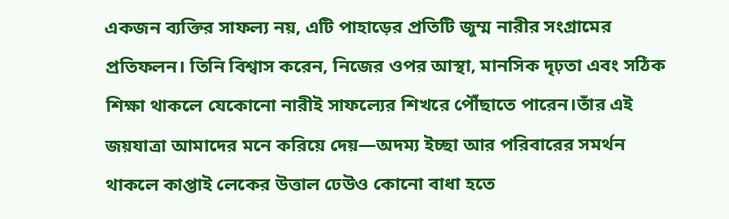একজন ব্যক্তির সাফল্য নয়, এটি পাহাড়ের প্রতিটি জুম্ম নারীর সংগ্রামের প্রতিফলন। তিনি বিশ্বাস করেন, নিজের ওপর আস্থা, মানসিক দৃঢ়তা এবং সঠিক শিক্ষা থাকলে যেকোনো নারীই সাফল্যের শিখরে পৌঁছাতে পারেন।তাঁর এই জয়যাত্রা আমাদের মনে করিয়ে দেয়—অদম্য ইচ্ছা আর পরিবারের সমর্থন থাকলে কাপ্তাই লেকের উত্তাল ঢেউও কোনো বাধা হতে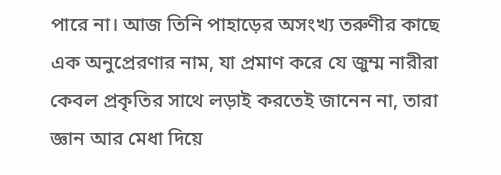পারে না। আজ তিনি পাহাড়ের অসংখ্য তরুণীর কাছে এক অনুপ্রেরণার নাম, যা প্রমাণ করে যে জুম্ম নারীরা কেবল প্রকৃতির সাথে লড়াই করতেই জানেন না, তারা জ্ঞান আর মেধা দিয়ে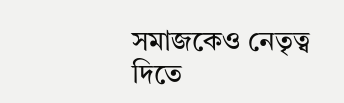সমাজকেও নেতৃত্ব দিতে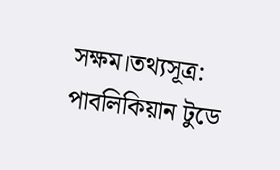সক্ষম।তথ্যসূত্র: পাবলিকিয়ান টুডে